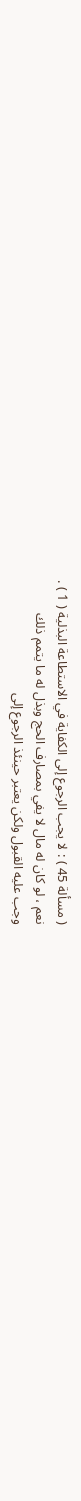( مسألة 45 ) : لا يجب الرجوع إلى الكفاية في الاستطاعة البذلية ( 1 ) .
نعم ، لو كان له مال لا يفي بمصارف الحج وبذل له ما يتمم ذلك
وجب عليه القبول ولكن يعتبر حينئذ الرجوع إلى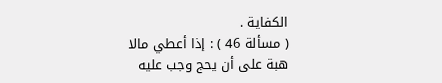الكفاية .
( مسألة 46 ) : إذا أعطي مالا هبة على أن يحج وجب عليه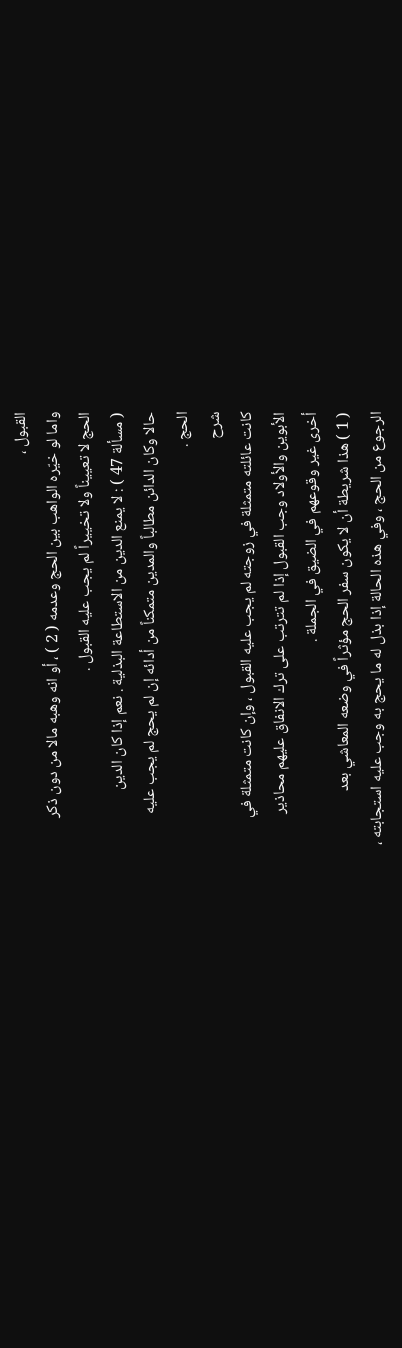القبول ،
واما لو خيّره الواهب بين الحج وعدمه ( 2 ) ، أو انه وهبه مالا من دون ذكر
الحج لا تعييناً ولا تخييراً لم يجب عليه القبول .
( مسألة 47 ) : لا يمنع الدين من الاستطاعة البذلية . نعم إذا كان الدين
حالا وكان الدائن مطالباً والمدين متمكناً من أدائه إن لم يحج لم يجب عليه
الحج .
شرح
كانت عائلته متمثلة في زوجته لم يجب عليه القبول ، وإن كانت متمثلة في
الأبوين والأولاد وجب القبول إذا لم تترتب على ترك الانفاق عليهم محاذير
أخرى غير وقوعهم في الضيق في الجملة .
( 1 ) هذا شريطة أن لا يكون سفر الحج مؤثراً في وضعه المعاشي بعد
الرجوع من الحج ، وفي هذه الحالة إذا بذل له ما يحج به وجب عليه استجابته ،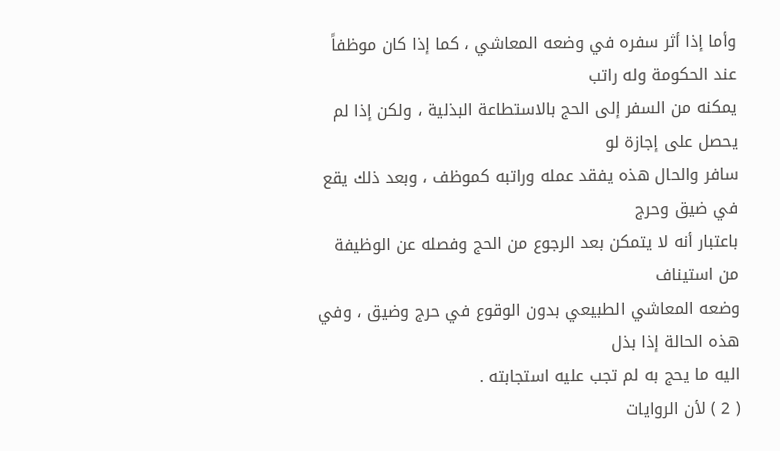وأما إذا أثر سفره في وضعه المعاشي ، كما إذا كان موظفاً عند الحكومة وله راتب
يمكنه من السفر إلى الحج بالاستطاعة البذلية ، ولكن إذا لم يحصل على إجازة لو
سافر والحال هذه يفقد عمله وراتبه كموظف ، وبعد ذلك يقع في ضيق وحرج
باعتبار أنه لا يتمكن بعد الرجوع من الحج وفصله عن الوظيفة من استيناف
وضعه المعاشي الطبيعي بدون الوقوع في حرج وضيق ، وفي هذه الحالة إذا بذل
اليه ما يحج به لم تجب عليه استجابته .
( 2 ) لأن الروايات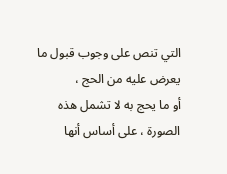التي تنص على وجوب قبول ما يعرض عليه من الحج ،
أو ما يحج به لا تشمل هذه الصورة ، على أساس أنها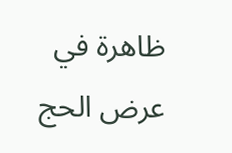ظاهرة في عرض الحج